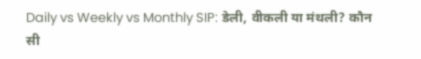Daily vs Weekly vs Monthly SIP: डेली, वीकली या मंथली? कौन सी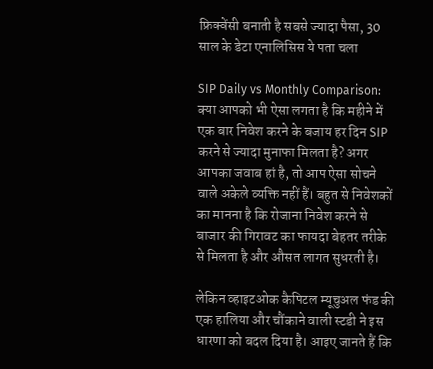फ्रिक्वेंसी बनाती है सबसे ज्यादा पैसा, 30 साल के डेटा एनालिसिस ये पता चला

SIP Daily vs Monthly Comparison: क्या आपको भी ऐसा लगता है कि महीने में एक बार निवेश करने के बजाय हर दिन SIP करने से ज्यादा मुनाफा मिलता है? अगर आपका जवाब हां है, तो आप ऐसा सोचने वाले अकेले व्यक्ति नहीं हैं। बहुत से निवेशकों का मानना है कि रोजाना निवेश करने से बाजार की गिरावट का फायदा बेहतर तरीके से मिलता है और औसत लागत सुधरती है।

लेकिन व्हाइटओक कैपिटल म्यूचुअल फंड की एक हालिया और चौंकाने वाली स्टडी ने इस धारणा को बदल दिया है। आइए जानते हैं कि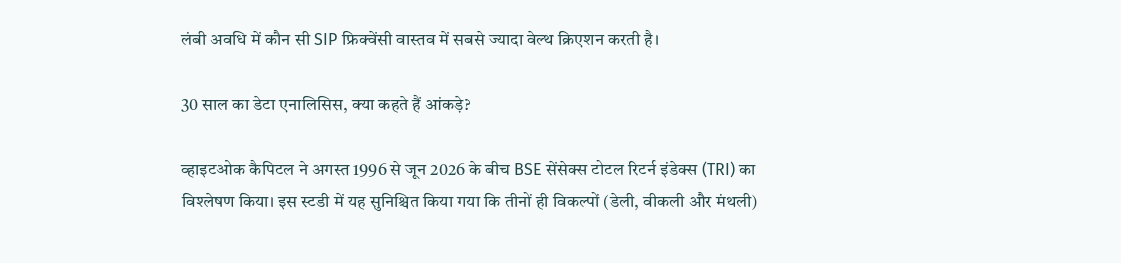लंबी अवधि में कौन सी SIP फ्रिक्वेंसी वास्तव में सबसे ज्यादा वेल्थ क्रिएशन करती है।

30 साल का डेटा एनालिसिस, क्या कहते हैं आंकड़े?

व्हाइटओक कैपिटल ने अगस्त 1996 से जून 2026 के बीच BSE सेंसेक्स टोटल रिटर्न इंडेक्स (TRI) का विश्लेषण किया। इस स्टडी में यह सुनिश्चित किया गया कि तीनों ही विकल्पों (डेली, वीकली और मंथली)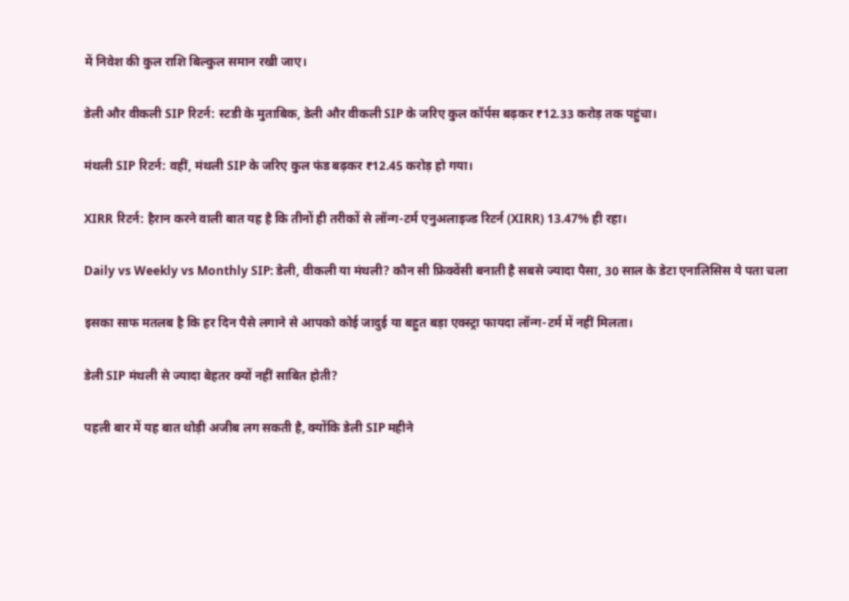में निवेश की कुल राशि बिल्कुल समान रखी जाए।

डेली और वीकली SIP रिटर्न: स्टडी के मुताबिक, डेली और वीकली SIP के जरिए कुल कॉर्पस बढ़कर ₹12.33 करोड़ तक पहुंचा।

मंथली SIP रिटर्न: वहीं, मंथली SIP के जरिए कुल फंड बढ़कर ₹12.45 करोड़ हो गया।

XIRR रिटर्न: हैरान करने वाली बात यह है कि तीनों ही तरीकों से लॉन्ग-टर्म एनुअलाइज्ड रिटर्न (XIRR) 13.47% ही रहा।

Daily vs Weekly vs Monthly SIP: डेली, वीकली या मंथली? कौन सी फ्रिक्वेंसी बनाती है सबसे ज्यादा पैसा, 30 साल के डेटा एनालिसिस ये पता चला

इसका साफ मतलब है कि हर दिन पैसे लगाने से आपको कोई जादुई या बहुत बड़ा एक्स्ट्रा फायदा लॉन्ग-टर्म में नहीं मिलता।

डेली SIP मंथली से ज्यादा बेहतर क्यों नहीं साबित होती?

पहली बार में यह बात थोड़ी अजीब लग सकती है, क्योंकि डेली SIP महीने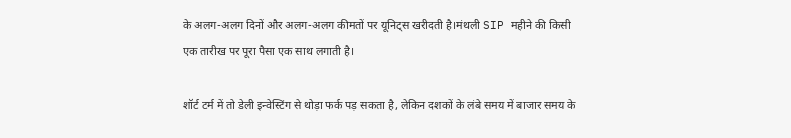के अलग-अलग दिनों और अलग-अलग कीमतों पर यूनिट्स खरीदती है।मंथली SIP महीने की किसी एक तारीख पर पूरा पैसा एक साथ लगाती है।

शॉर्ट टर्म में तो डेली इन्वेस्टिंग से थोड़ा फर्क पड़ सकता है, लेकिन दशकों के लंबे समय में बाजार समय के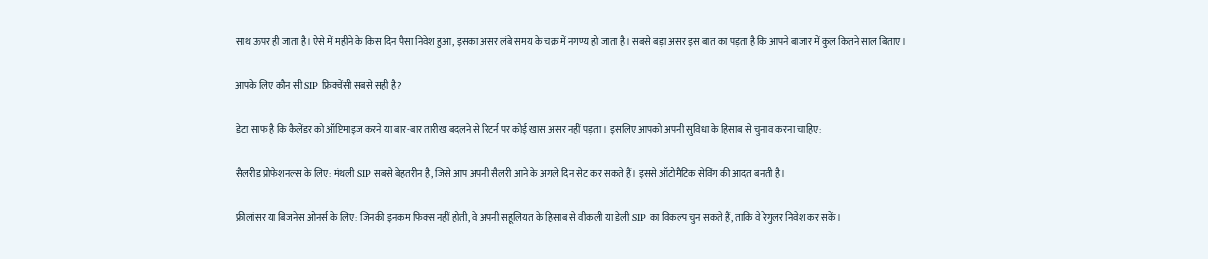साथ ऊपर ही जाता है। ऐसे में महीने के किस दिन पैसा निवेश हुआ, इसका असर लंबे समय के चक्र में नगण्य हो जाता है। सबसे बड़ा असर इस बात का पड़ता है कि आपने बाजार में कुल कितने साल बिताए।

आपके लिए कौन सी SIP फ्रिक्वेंसी सबसे सही है?

डेटा साफ है कि कैलेंडर को ऑप्टिमाइज करने या बार-बार तारीख बदलने से रिटर्न पर कोई खास असर नहीं पड़ता। इसलिए आपको अपनी सुविधा के हिसाब से चुनाव करना चाहिए:

सैलरीड प्रोफेशनल्स के लिए: मंथली SIP सबसे बेहतरीन है, जिसे आप अपनी सैलरी आने के अगले दिन सेट कर सकते हैं। इससे ऑटोमैटिक सेविंग की आदत बनती है।

फ्रीलांसर या बिजनेस ओनर्स के लिए: जिनकी इनकम फिक्स नहीं होती, वे अपनी सहूलियत के हिसाब से वीकली या डेली SIP का विकल्प चुन सकते हैं, ताकि वे रेगुलर निवेश कर सकें।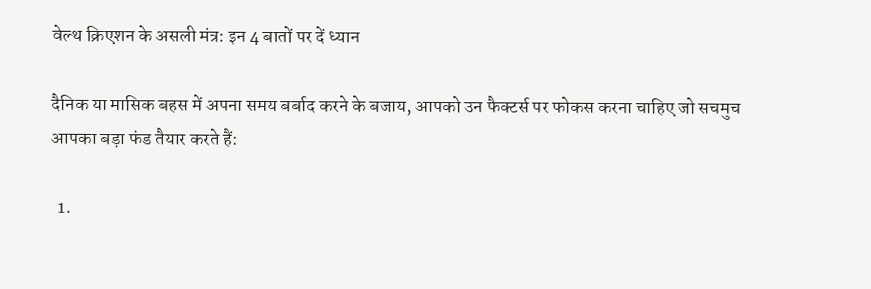वेल्थ क्रिएशन के असली मंत्र: इन 4 बातों पर दें ध्यान

दैनिक या मासिक बहस में अपना समय बर्बाद करने के बजाय, आपको उन फैक्टर्स पर फोकस करना चाहिए जो सचमुच आपका बड़ा फंड तैयार करते हैं:

  1.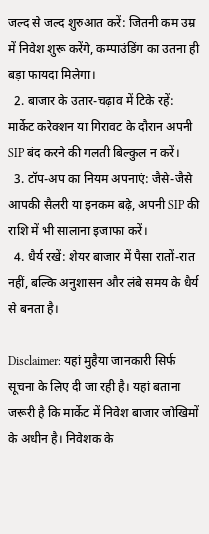जल्द से जल्द शुरुआत करें: जितनी कम उम्र में निवेश शुरू करेंगे, कम्पाउंडिंग का उतना ही बड़ा फायदा मिलेगा।
  2. बाजार के उतार-चढ़ाव में टिके रहें: मार्केट करेक्शन या गिरावट के दौरान अपनी SIP बंद करने की गलती बिल्कुल न करें।
  3. टॉप-अप का नियम अपनाएं: जैसे-जैसे आपकी सैलरी या इनकम बढ़े, अपनी SIP की राशि में भी सालाना इजाफा करें।
  4. धैर्य रखें: शेयर बाजार में पैसा रातों-रात नहीं, बल्कि अनुशासन और लंबे समय के धैर्य से बनता है।

Disclaimer: यहां मुहैया जानकारी सिर्फ सूचना के लिए दी जा रही है। यहां बताना जरूरी है कि मार्केट में निवेश बाजार जोखिमों के अधीन है। निवेशक के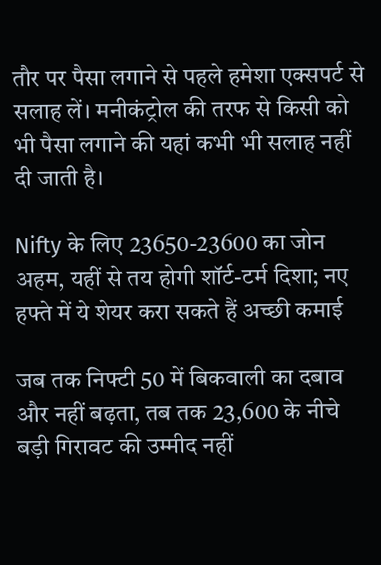तौर पर पैसा लगाने से पहले हमेशा एक्सपर्ट से सलाह लें। मनीकंट्रोल की तरफ से किसी को भी पैसा लगाने की यहां कभी भी सलाह नहीं दी जाती है।

Nifty के लिए 23650-23600 का जोन अहम, यहीं से तय होगी शॉर्ट-टर्म दिशा; नए हफ्ते में ये शेयर करा सकते हैं अच्छी कमाई

जब तक निफ्टी 50 में बिकवाली का दबाव और नहीं बढ़ता, तब तक 23,600 के नीचे बड़ी गिरावट की उम्मीद नहीं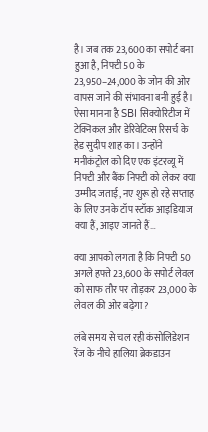है। जब तक 23,600 का सपोर्ट बना हुआ है, निफ्टी 50 के 23,950–24,000 के जोन की ओर वापस जाने की संभावना बनी हुई है। ऐसा मानना है SBI सिक्योरिटीज में टेक्निकल और डेरिवेटिव्स रिसर्च के हेड सुदीप शाह का। उन्होंने मनीकंट्रोल को दिए एक इंटरव्यू में निफ्टी और बैंक निफ्टी को लेकर क्या उम्मीद जताई, नए शुरू हो रहे सप्ताह के लिए उनके टॉप स्टॉक आइडियाज क्या हैं, आइए जानते हैं…

क्या आपको लगता है कि निफ्टी 50 अगले हफ्ते 23,600 के सपोर्ट लेवल को साफ तौर पर तोड़कर 23,000 के लेवल की ओर बढ़ेगा?

लंबे समय से चल रही कंसोलिडेशन रेंज के नीचे हालिया ब्रेकडाउन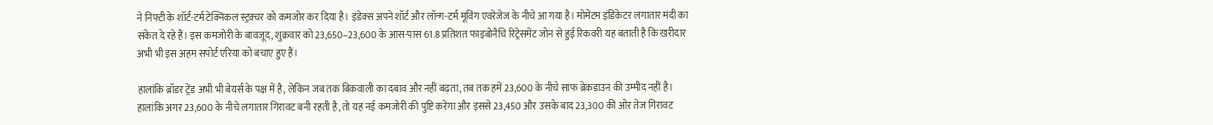ने निफ्टी के शॉर्ट-टर्म टेक्निकल स्ट्रक्चर को कमजोर कर दिया है। इंडेक्स अपने शॉर्ट और लॉन्ग-टर्म मूविंग एवरेजेज के नीचे आ गया है। मोमेंटम इंडिकेटर लगातार मंदी का संकेत दे रहे हैं। इस कमजोरी के बावजूद, शुक्रवार को 23,650–23,600 के आस-पास 61.8 प्रतिशत फाइबोनैचि रिट्रेसमेंट जोन से हुई रिकवरी यह बताती है कि खरीदार अभी भी इस अहम सपोर्ट एरिया को बचाए हुए हैं।

हालांकि ब्रॉडर ट्रेंड अभी भी बेयर्स के पक्ष में है, लेकिन जब तक बिकवाली का दबाव और नहीं बढ़ता, तब तक हमें 23,600 के नीचे साफ ब्रेकडाउन की उम्मीद नहीं है। हालांकि अगर 23,600 के नीचे लगातार गिरावट बनी रहती है, तो यह नई कमजोरी की पुष्टि करेगा और इससे 23,450 और उसके बाद 23,300 की ओर तेज गिरावट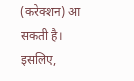(करेक्शन) आ सकती है। इसलिए,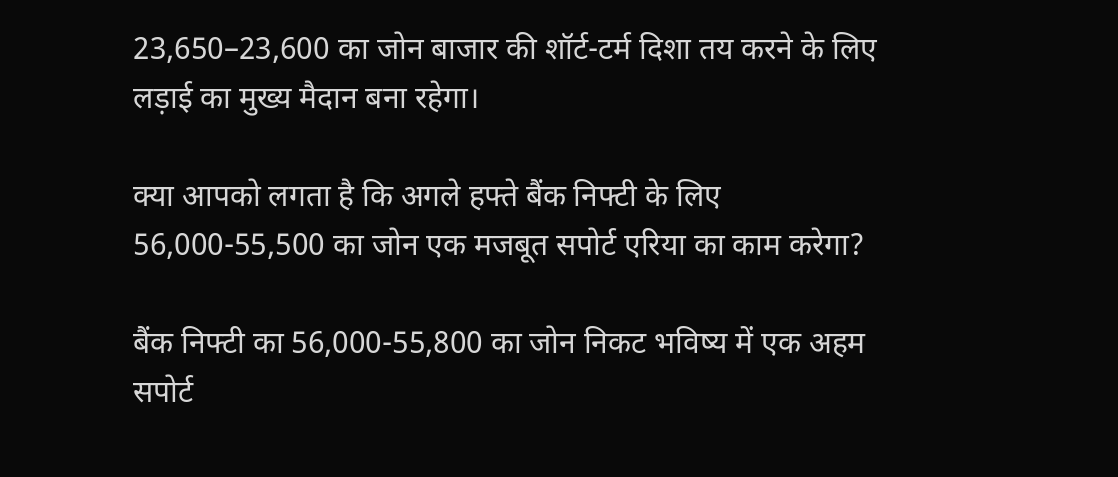23,650–23,600 का जोन बाजार की शॉर्ट-टर्म दिशा तय करने के लिए लड़ाई का मुख्य मैदान बना रहेगा।

क्या आपको लगता है कि अगले हफ्ते बैंक निफ्टी के लिए 56,000-55,500 का जोन एक मजबूत सपोर्ट एरिया का काम करेगा?

बैंक निफ्टी का 56,000-55,800 का जोन निकट भविष्य में एक अहम सपोर्ट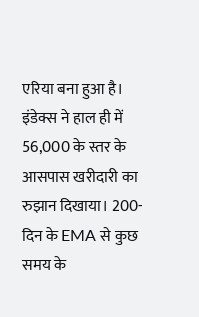एरिया बना हुआ है। इंडेक्स ने हाल ही में 56,000 के स्तर के आसपास खरीदारी का रुझान दिखाया। 200-दिन के EMA से कुछ समय के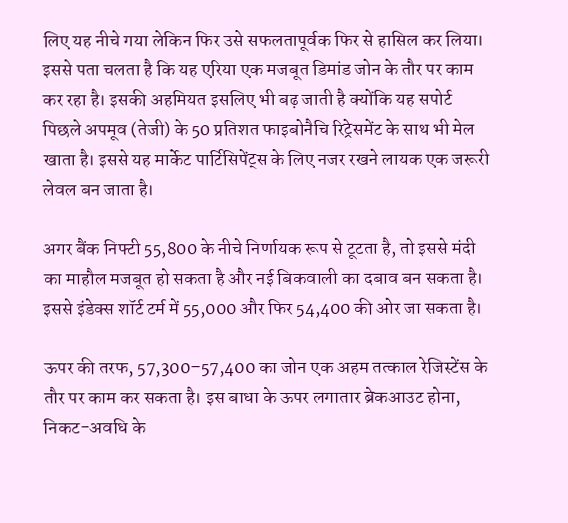लिए यह नीचे गया लेकिन फिर उसे सफलतापूर्वक फिर से हासिल कर लिया। इससे पता चलता है कि यह एरिया एक मजबूत डिमांड जोन के तौर पर काम कर रहा है। इसकी अहमियत इसलिए भी बढ़ जाती है क्योंकि यह सपोर्ट पिछले अपमूव (तेजी) के 50 प्रतिशत फाइबोनैचि रिट्रेसमेंट के साथ भी मेल खाता है। इससे यह मार्केट पार्टिसिपेंट्स के लिए नजर रखने लायक एक जरूरी लेवल बन जाता है।

अगर बैंक निफ्टी 55,800 के नीचे निर्णायक रूप से टूटता है, तो इससे मंदी का माहौल मजबूत हो सकता है और नई बिकवाली का दबाव बन सकता है। इससे इंडेक्स शॉर्ट टर्म में 55,000 और फिर 54,400 की ओर जा सकता है।

ऊपर की तरफ, 57,300–57,400 का जोन एक अहम तत्काल रेजिस्टेंस के तौर पर काम कर सकता है। इस बाधा के ऊपर लगातार ब्रेकआउट होना, निकट-अवधि के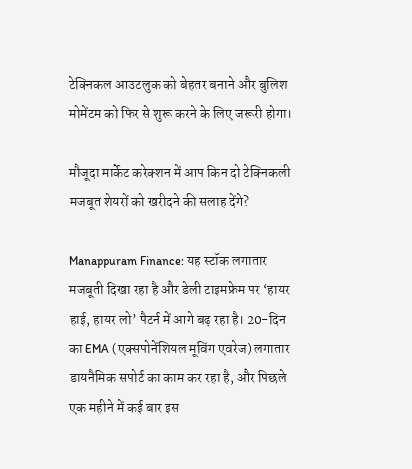टेक्निकल आउटलुक को बेहतर बनाने और बुलिश मोमेंटम को फिर से शुरू करने के लिए जरूरी होगा।

मौजूदा मार्केट करेक्शन में आप किन दो टेक्निकली मजबूत शेयरों को खरीदने की सलाह देंगे?

Manappuram Finance: यह स्टॉक लगातार मजबूती दिखा रहा है और डेली टाइमफ्रेम पर ‘हायर हाई, हायर लो’ पैटर्न में आगे बढ़ रहा है। 20-दिन का EMA (एक्सपोनेंशियल मूविंग एवरेज) लगातार डायनैमिक सपोर्ट का काम कर रहा है, और पिछले एक महीने में कई बार इस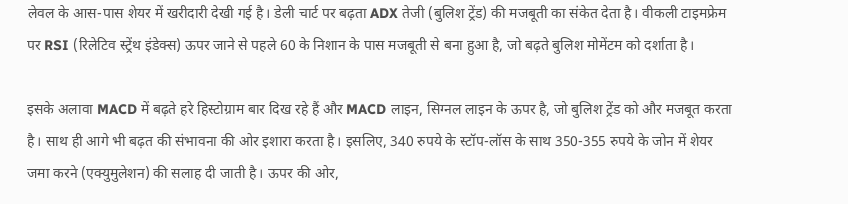लेवल के आस-पास शेयर में खरीदारी देखी गई है। डेली चार्ट पर बढ़ता ADX तेजी (बुलिश ट्रेंड) की मजबूती का संकेत देता है। वीकली टाइमफ्रेम पर RSI (रिलेटिव स्ट्रेंथ इंडेक्स) ऊपर जाने से पहले 60 के निशान के पास मजबूती से बना हुआ है, जो बढ़ते बुलिश मोमेंटम को दर्शाता है।

इसके अलावा MACD में बढ़ते हरे हिस्टोग्राम बार दिख रहे हैं और MACD लाइन, सिग्नल लाइन के ऊपर है, जो बुलिश ट्रेंड को और मजबूत करता है। साथ ही आगे भी बढ़त की संभावना की ओर इशारा करता है। इसलिए, 340 रुपये के स्टॉप-लॉस के साथ 350-355 रुपये के जोन में शेयर जमा करने (एक्युमुलेशन) की सलाह दी जाती है। ऊपर की ओर,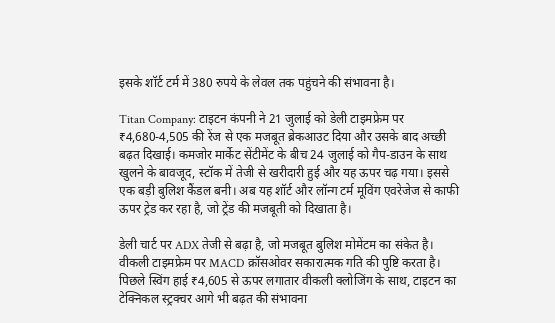इसके शॉर्ट टर्म में 380 रुपये के लेवल तक पहुंचने की संभावना है।

Titan Company: टाइटन कंपनी ने 21 जुलाई को डेली टाइमफ्रेम पर ₹4,680-4,505 की रेंज से एक मजबूत ब्रेकआउट दिया और उसके बाद अच्छी बढ़त दिखाई। कमजोर मार्केट सेंटीमेंट के बीच 24 जुलाई को गैप-डाउन के साथ खुलने के बावजूद, स्टॉक में तेजी से खरीदारी हुई और यह ऊपर चढ़ गया। इससे एक बड़ी बुलिश कैंडल बनी। अब यह शॉर्ट और लॉन्ग टर्म मूविंग एवरेजेज से काफी ऊपर ट्रेड कर रहा है, जो ट्रेंड की मजबूती को दिखाता है।

डेली चार्ट पर ADX तेजी से बढ़ा है, जो मजबूत बुलिश मोमेंटम का संकेत है। वीकली टाइमफ्रेम पर MACD क्रॉसओवर सकारात्मक गति की पुष्टि करता है। पिछले स्विंग हाई ₹4,605 से ऊपर लगातार वीकली क्लोजिंग के साथ, टाइटन का टेक्निकल स्ट्रक्चर आगे भी बढ़त की संभावना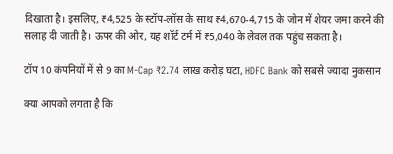दिखाता है। इसलिए, ₹4,525 के स्टॉप-लॉस के साथ ₹4,670-4,715 के जोन में शेयर जमा करने की सलाह दी जाती है। ऊपर की ओर, यह शॉर्ट टर्म में ₹5,040 के लेवल तक पहुंच सकता है।

टॉप 10 कंपनियों में से 9 का M-Cap ₹2.74 लाख करोड़ घटा, HDFC Bank को सबसे ज्यादा नुकसान

क्या आपको लगता है कि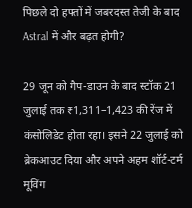पिछले दो हफ्तों में जबरदस्त तेजी के बाद Astral में और बढ़त होगी?

29 जून को गैप-डाउन के बाद स्टॉक 21 जुलाई तक ₹1,311–1,423 की रेंज में कंसोलिडेट होता रहा। इसने 22 जुलाई को ब्रेकआउट दिया और अपने अहम शॉर्ट-टर्म मूविंग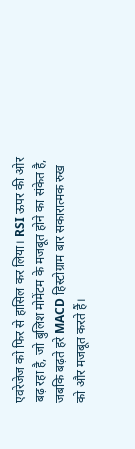एवरेजेज को फिर से हासिल कर लिया। RSI ऊपर की ओर बढ़ रहा है, जो बुलिश मोमेंटम के मजबूत होने का संकेत है, जबकि बढ़ते हरे MACD हिस्टोग्राम बार सकारात्मक रुख को और मजबूत करते हैं।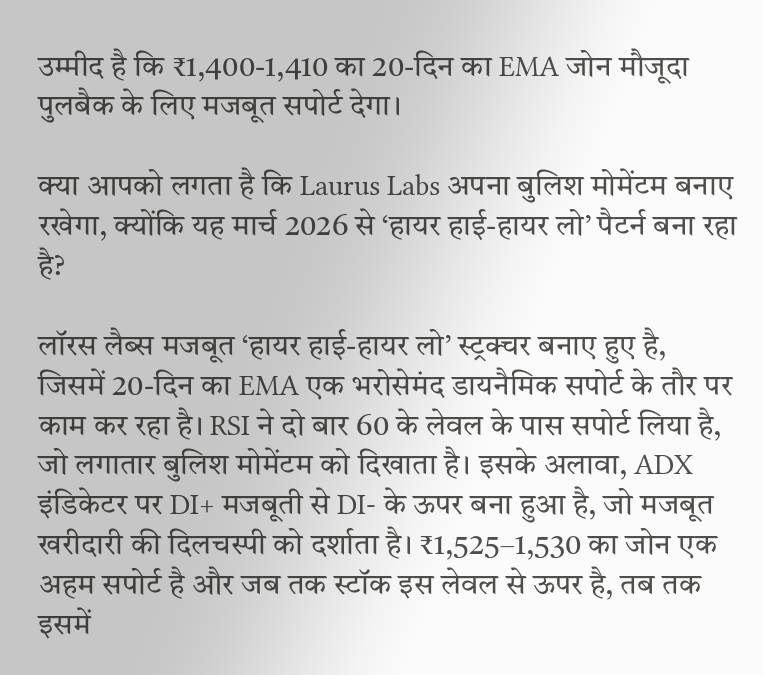उम्मीद है कि ₹1,400-1,410 का 20-दिन का EMA जोन मौजूदा पुलबैक के लिए मजबूत सपोर्ट देगा।

क्या आपको लगता है कि Laurus Labs अपना बुलिश मोमेंटम बनाए रखेगा, क्योंकि यह मार्च 2026 से ‘हायर हाई-हायर लो’ पैटर्न बना रहा है?

लॉरस लैब्स मजबूत ‘हायर हाई-हायर लो’ स्ट्रक्चर बनाए हुए है, जिसमें 20-दिन का EMA एक भरोसेमंद डायनैमिक सपोर्ट के तौर पर काम कर रहा है। RSI ने दो बार 60 के लेवल के पास सपोर्ट लिया है, जो लगातार बुलिश मोमेंटम को दिखाता है। इसके अलावा, ADX इंडिकेटर पर DI+ मजबूती से DI- के ऊपर बना हुआ है, जो मजबूत खरीदारी की दिलचस्पी को दर्शाता है। ₹1,525–1,530 का जोन एक अहम सपोर्ट है और जब तक स्टॉक इस लेवल से ऊपर है, तब तक इसमें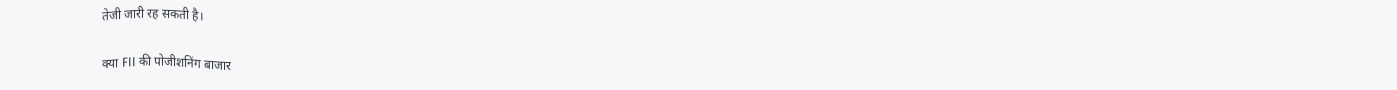तेजी जारी रह सकती है।

क्या FII की पोजीशनिंग बाजार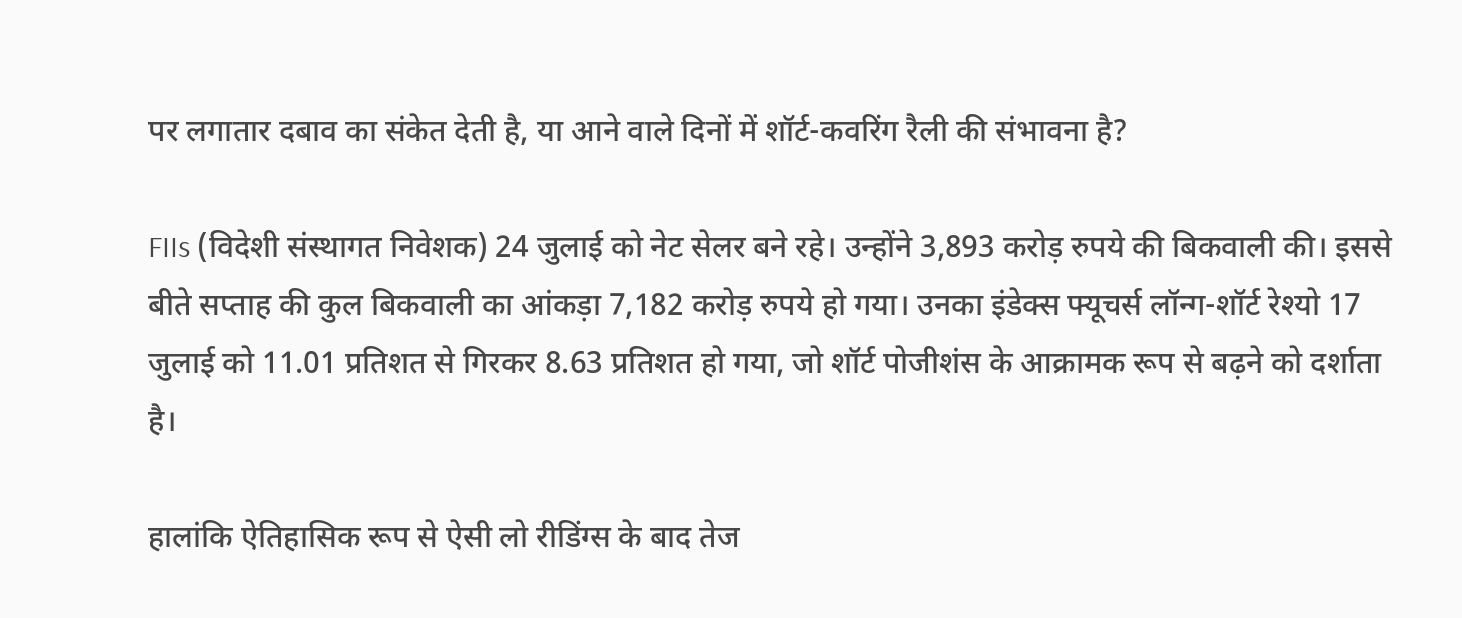पर लगातार दबाव का संकेत देती है, या आने वाले दिनों में शॉर्ट-कवरिंग रैली की संभावना है?

FIIs (विदेशी संस्थागत निवेशक) 24 जुलाई को नेट सेलर बने रहे। उन्होंने 3,893 करोड़ रुपये की बिकवाली की। इससे बीते सप्ताह की कुल बिकवाली का आंकड़ा 7,182 करोड़ रुपये हो गया। उनका इंडेक्स फ्यूचर्स लॉन्ग-शॉर्ट रेश्यो 17 जुलाई को 11.01 प्रतिशत से गिरकर 8.63 प्रतिशत हो गया, जो शॉर्ट पोजीशंस के आक्रामक रूप से बढ़ने को दर्शाता है।

हालांकि ऐतिहासिक रूप से ऐसी लो रीडिंग्स के बाद तेज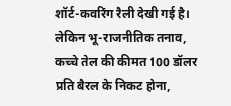शॉर्ट-कवरिंग रैली देखी गई है। लेकिन भू-राजनीतिक तनाव, कच्चे तेल की कीमत 100 डॉलर प्रति बैरल के निकट होना,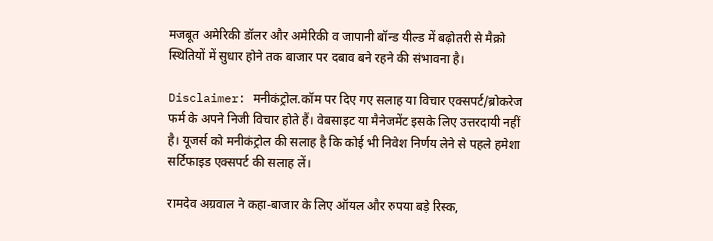मजबूत अमेरिकी डॉलर और अमेरिकी व जापानी बॉन्ड यील्ड में बढ़ोतरी से मैक्रो स्थितियों में सुधार होने तक बाजार पर दबाव बने रहने की संभावना है।

Disclaimer: मनीकंट्रोल.कॉम पर दिए गए सलाह या विचार एक्सपर्ट/ब्रोकरेज फर्म के अपने निजी विचार होते हैं। वेबसाइट या मैनेजमेंट इसके लिए उत्तरदायी नहीं है। यूजर्स को मनीकंट्रोल की सलाह है कि कोई भी निवेश निर्णय लेने से पहले हमेशा सर्टिफाइड एक्सपर्ट की सलाह लें।

रामदेव अग्रवाल ने कहा-बाजार के लिए ऑयल और रुपया बड़े रिस्क,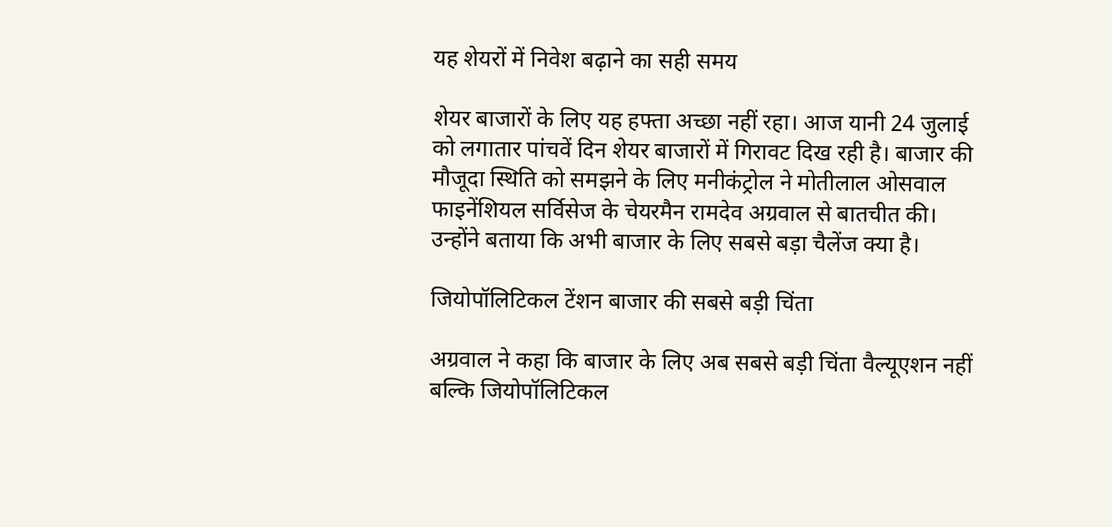यह शेयरों में निवेश बढ़ाने का सही समय

शेयर बाजारों के लिए यह हफ्ता अच्छा नहीं रहा। आज यानी 24 जुलाई को लगातार पांचवें दिन शेयर बाजारों में गिरावट दिख रही है। बाजार की मौजूदा स्थिति को समझने के लिए मनीकंट्रोल ने मोतीलाल ओसवाल फाइनेंशियल सर्विसेज के चेयरमैन रामदेव अग्रवाल से बातचीत की। उन्होंने बताया कि अभी बाजार के लिए सबसे बड़ा चैलेंज क्या है।

जियोपॉलिटिकल टेंशन बाजार की सबसे बड़ी चिंता

अग्रवाल ने कहा कि बाजार के लिए अब सबसे बड़ी चिंता वैल्यूएशन नहीं बल्कि जियोपॉलिटिकल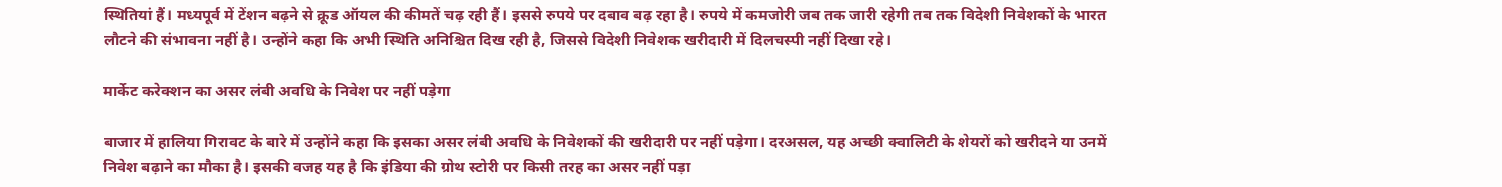स्थितियां हैं। मध्यपूर्व में टेंशन बढ़ने से क्रूड ऑयल की कीमतें चढ़ रही हैं। इससे रुपये पर दबाव बढ़ रहा है। रुपये में कमजोरी जब तक जारी रहेगी तब तक विदेशी निवेशकों के भारत लौटने की संभावना नहीं है। उन्होंने कहा कि अभी स्थिति अनिश्चित दिख रही है, जिससे विदेशी निवेशक खरीदारी में दिलचस्पी नहीं दिखा रहे।

मार्केट करेक्शन का असर लंबी अवधि के निवेश पर नहीं पड़ेगा

बाजार में हालिया गिरावट के बारे में उन्होंने कहा कि इसका असर लंबी अवधि के निवेशकों की खरीदारी पर नहीं पड़ेगा। दरअसल, यह अच्छी क्वालिटी के शेयरों को खरीदने या उनमें निवेश बढ़ाने का मौका है। इसकी वजह यह है कि इंडिया की ग्रोथ स्टोरी पर किसी तरह का असर नहीं पड़ा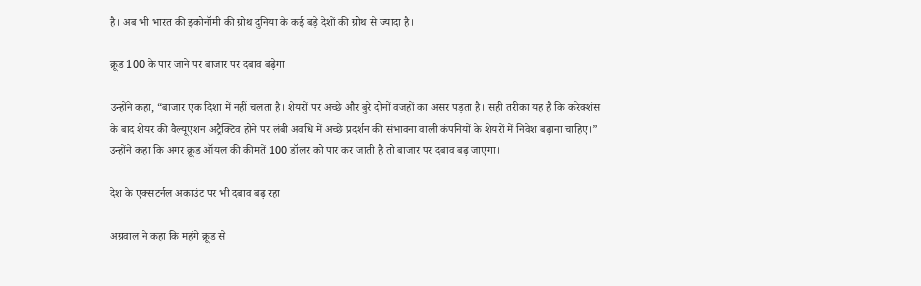है। अब भी भारत की इकोनॉमी की ग्रोथ दुनिया के कई बड़े देशों की ग्रोथ से ज्यादा है।

क्रूड 100 के पार जाने पर बाजार पर दबाव बढ़ेगा

उन्होंने कहा, “बाजार एक दिशा में नहीं चलता है। शेयरों पर अच्छे और बुरे दोनों वजहों का असर पड़ता है। सही तरीका यह है कि करेक्शंस के बाद शेयर की वैल्यूएशन अट्रैक्टिव होने पर लंबी अवधि में अच्छे प्रदर्शन की संभावना वाली कंपनियों के शेयरों में निवेश बढ़ाना चाहिए।” उन्होंने कहा कि अगर क्रूड ऑयल की कीमतें 100 डॉलर को पार कर जाती है तो बाजार पर दबाव बढ़ जाएगा।

देश के एक्सटर्नल अकाउंट पर भी दबाव बढ़ रहा

अग्रवाल ने कहा कि महंगे क्रूड से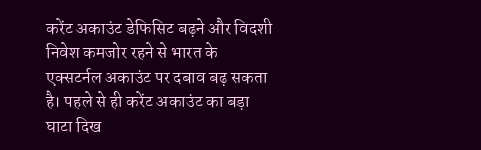करेंट अकाउंट डेफिसिट बढ़ने और विदशी निवेश कमजोर रहने से भारत के एक्सटर्नल अकाउंट पर दबाव बढ़ सकता है। पहले से ही करेंट अकाउंट का बड़ा घाटा दिख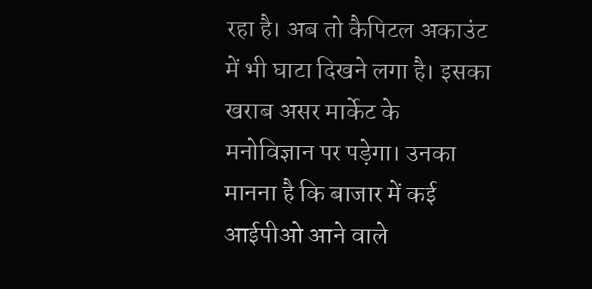रहा है। अब तो कैपिटल अकाउंट में भी घाटा दिखने लगा है। इसका खराब असर मार्केट के मनोविज्ञान पर पड़ेगा। उनका मानना है कि बाजार में कई आईपीओ आने वाले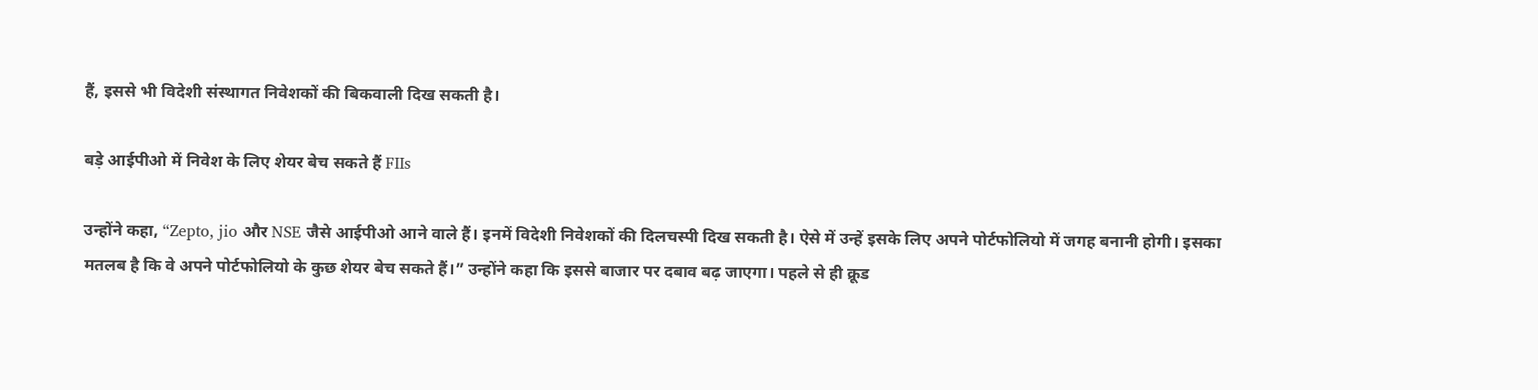हैं, इससे भी विदेशी संस्थागत निवेशकों की बिकवाली दिख सकती है।

बड़े आईपीओ में निवेश के लिए शेयर बेच सकते हैं FIIs

उन्होंने कहा, “Zepto, jio और NSE जैसे आईपीओ आने वाले हैं। इनमें विदेशी निवेशकों की दिलचस्पी दिख सकती है। ऐसे में उन्हें इसके लिए अपने पोर्टफोलियो में जगह बनानी होगी। इसका मतलब है कि वे अपने पोर्टफोलियो के कुछ शेयर बेच सकते हैं।” उन्होंने कहा कि इससे बाजार पर दबाव बढ़ जाएगा। पहले से ही क्रूड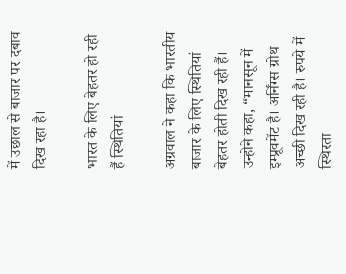में उछाल से बाजार पर दबाव दिख रहा है।

भारत के लिए बेहतर हो रही हैं स्थितियां

अग्रवाल ने कहा कि भारतीय बाजार के लिए स्थितियां बेहतर होती दिख रही हैं। उन्होने कहा, “मानसून में इम्प्रूवमेंट है। अर्निंग्स ग्रोथ अच्छी दिख रही है। रुपये में स्थिरता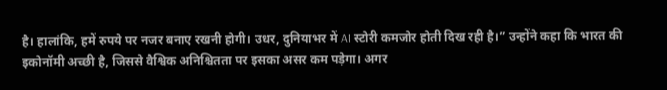है। हालांकि, हमें रुपये पर नजर बनाए रखनी होगी। उधर, दुनियाभर में AI स्टोरी कमजोर होती दिख रही है।” उन्होंने कहा कि भारत की इकोनॉमी अच्छी है, जिससे वैश्विक अनिश्चितता पर इसका असर कम पड़ेगा। अगर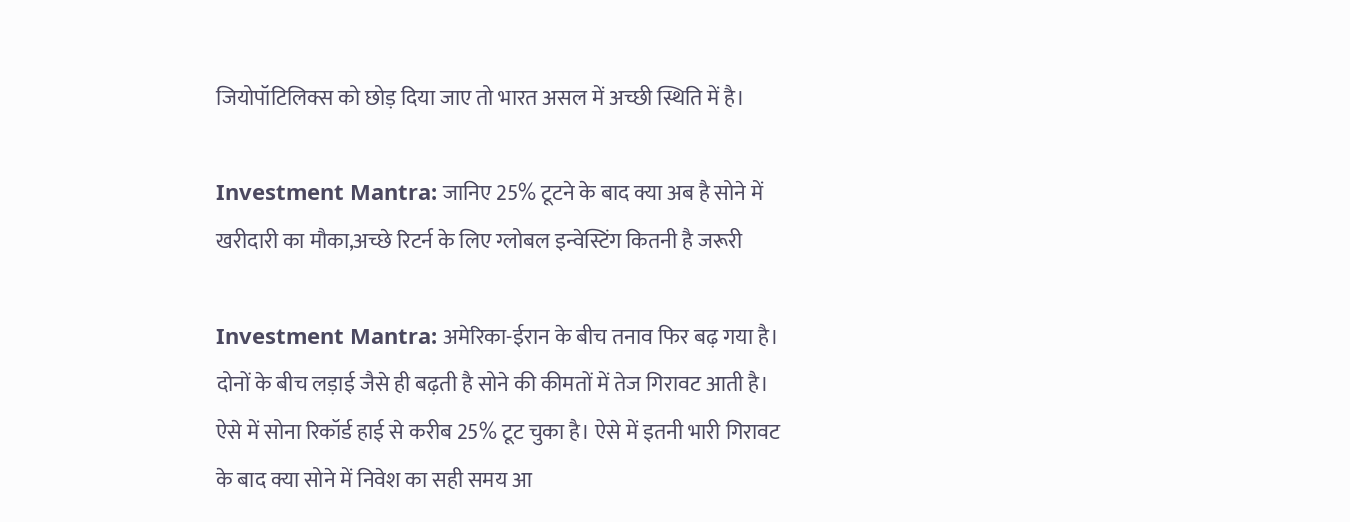जियोपॉटिलिक्स को छोड़ दिया जाए तो भारत असल में अच्छी स्थिति में है।

Investment Mantra: जानिए 25% टूटने के बाद क्या अब है सोने में खरीदारी का मौका,अच्छे रिटर्न के लिए ग्लोबल इन्वेस्टिंग कितनी है जरूरी

Investment Mantra: अमेरिका-ईरान के बीच तनाव फिर बढ़ गया है। दोनों के बीच लड़ाई जैसे ही बढ़ती है सोने की कीमतों में तेज गिरावट आती है। ऐसे में सोना रिकॉर्ड हाई से करीब 25% टूट चुका है। ऐसे में इतनी भारी गिरावट के बाद क्या सोने में निवेश का सही समय आ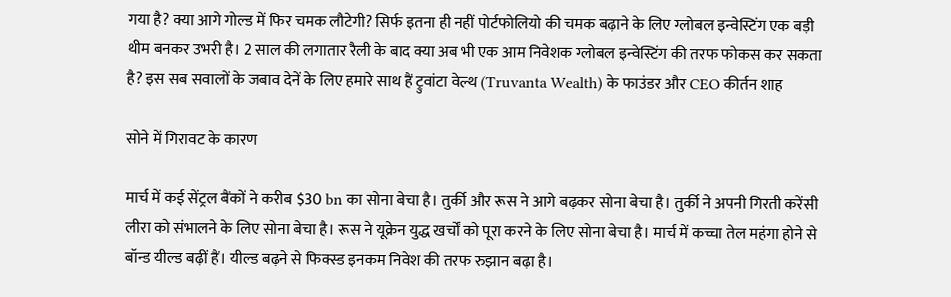गया है? क्या आगे गोल्ड में फिर चमक लौटेगी? सिर्फ इतना ही नहीं पोर्टफोलियो की चमक बढ़ाने के लिए ग्लोबल इन्वेस्टिंग एक बड़ी थीम बनकर उभरी है। 2 साल की लगातार रैली के बाद क्या अब भी एक आम निवेशक ग्लोबल इन्वेस्टिंग की तरफ फोकस कर सकता है? इस सब सवालों के जबाव देनें के लिए हमारे साथ हैं ट्रुवांटा वेल्थ (Truvanta Wealth) के फाउंडर और CEO कीर्तन शाह

सोने में गिरावट के कारण

मार्च में कई सेंट्रल बैंकों ने करीब $30 bn का सोना बेचा है। तुर्की और रूस ने आगे बढ़कर सोना बेचा है। तुर्की ने अपनी गिरती करेंसी लीरा को संभालने के लिए सोना बेचा है। रूस ने यूक्रेन युद्ध खर्चों को पूरा करने के लिए सोना बेचा है। मार्च में कच्चा तेल महंगा होने से बॉन्ड यील्ड बढ़ीं हैं। यील्ड बढ़ने से फिक्स्ड इनकम निवेश की तरफ रुझान बढ़ा है।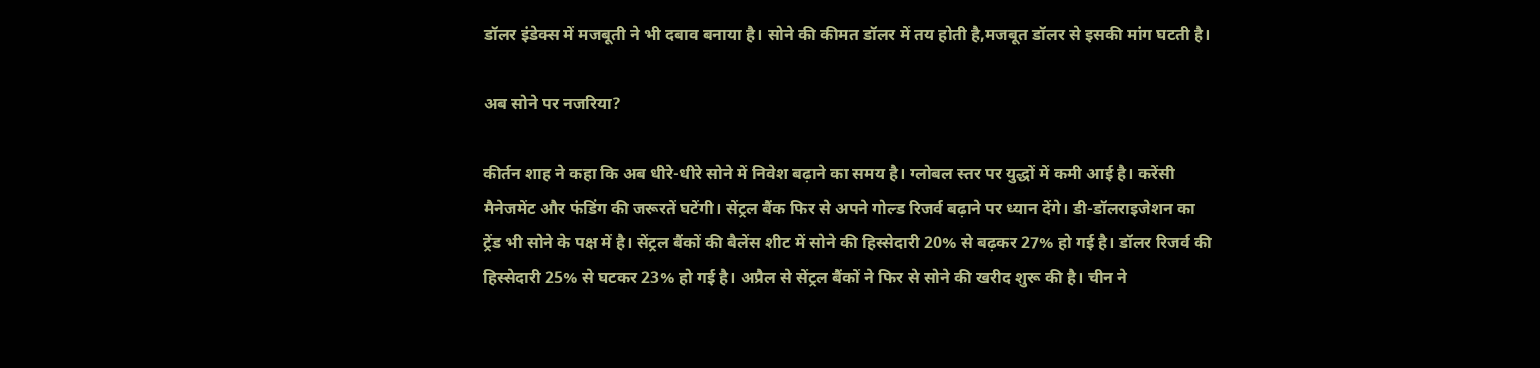डॉलर इंडेक्स में मजबूती ने भी दबाव बनाया है। सोने की कीमत डॉलर में तय होती है,मजबूत डॉलर से इसकी मांग घटती है।

अब सोने पर नजरिया?

कीर्तन शाह ने कहा कि अब धीरे-धीरे सोने में निवेश बढ़ाने का समय है। ग्लोबल स्तर पर युद्धों में कमी आई है। करेंसी मैनेजमेंट और फंडिंग की जरूरतें घटेंगी। सेंट्रल बैंक फिर से अपने गोल्ड रिजर्व बढ़ाने पर ध्यान देंगे। डी-डॉलराइजेशन का ट्रेंड भी सोने के पक्ष में है। सेंट्रल बैंकों की बैलेंस शीट में सोने की हिस्सेदारी 20% से बढ़कर 27% हो गई है। डॉलर रिजर्व की हिस्सेदारी 25% से घटकर 23% हो गई है। अप्रैल से सेंट्रल बैंकों ने फिर से सोने की खरीद शुरू की है। चीन ने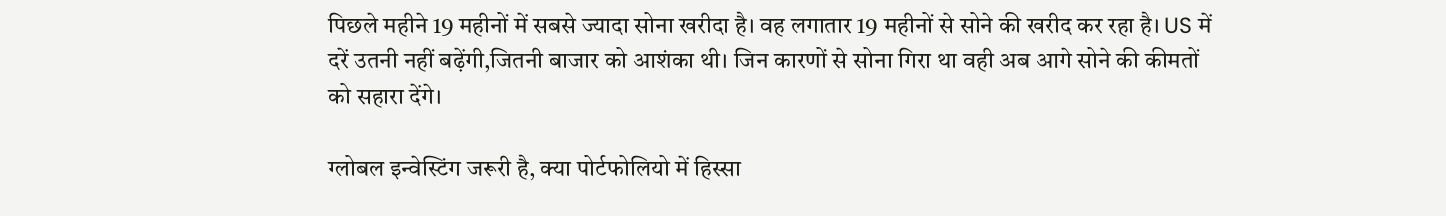पिछले महीने 19 महीनों में सबसे ज्यादा सोना खरीदा है। वह लगातार 19 महीनों से सोने की खरीद कर रहा है। US में दरें उतनी नहीं बढ़ेंगी,जितनी बाजार को आशंका थी। जिन कारणों से सोना गिरा था वही अब आगे सोने की कीमतों को सहारा देंगे।

ग्लोबल इन्वेस्टिंग जरूरी है, क्या पोर्टफोलियो में हिस्सा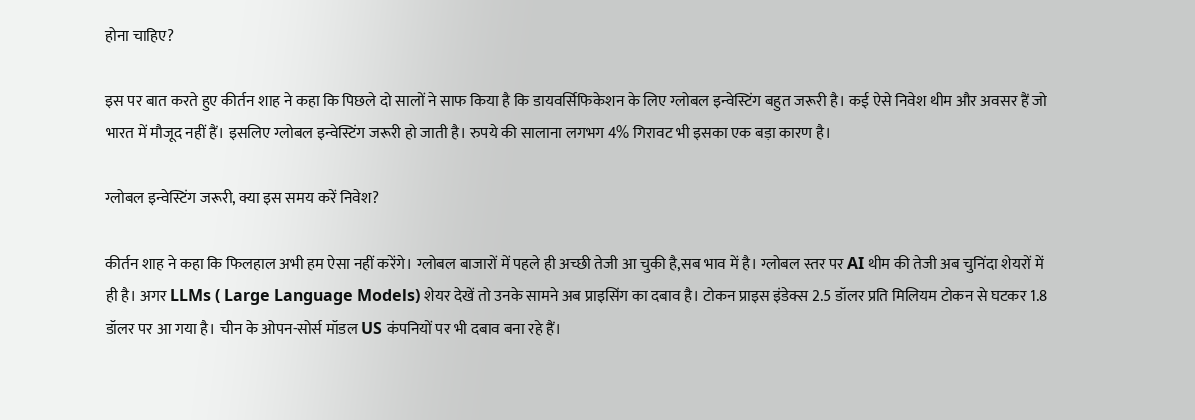होना चाहिए?

इस पर बात करते हुए कीर्तन शाह ने कहा कि पिछले दो सालों ने साफ किया है कि डायवर्सिफिकेशन के लिए ग्लोबल इन्वेस्टिंग बहुत जरूरी है। कई ऐसे निवेश थीम और अवसर हैं जो भारत में मौजूद नहीं हैं। इसलिए ग्लोबल इन्वेस्टिंग जरूरी हो जाती है। रुपये की सालाना लगभग 4% गिरावट भी इसका एक बड़ा कारण है।

ग्लोबल इन्वेस्टिंग जरूरी, क्या इस समय करें निवेश?

कीर्तन शाह ने कहा कि फिलहाल अभी हम ऐसा नहीं करेंगे। ग्लोबल बाजारों में पहले ही अच्छी तेजी आ चुकी है,सब भाव में है। ग्लोबल स्तर पर AI थीम की तेजी अब चुनिंदा शेयरों में ही है। अगर LLMs ( Large Language Models) शेयर देखें तो उनके सामने अब प्राइसिंग का दबाव है। टोकन प्राइस इंडेक्स 2.5 डॉलर प्रति मिलियम टोकन से घटकर 1.8 डॉलर पर आ गया है। चीन के ओपन-सोर्स मॉडल US कंपनियों पर भी दबाव बना रहे हैं।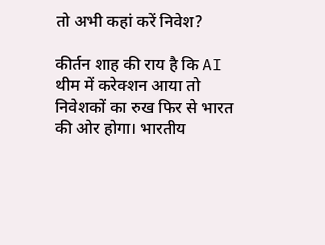तो अभी कहां करें निवेश?

कीर्तन शाह की राय है कि AI थीम में करेक्शन आया तो निवेशकों का रुख फिर से भारत की ओर होगा। भारतीय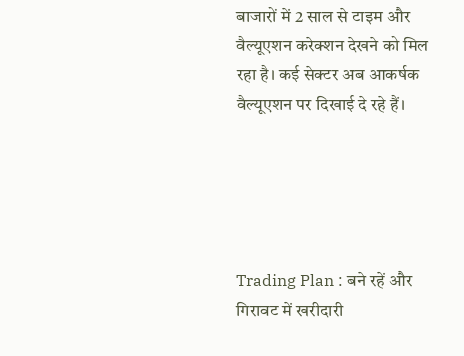बाजारों में 2 साल से टाइम और वैल्यूएशन करेक्शन देखने को मिल रहा है। कई सेक्टर अब आकर्षक वैल्यूएशन पर दिखाई दे रहे हैं।





Trading Plan : बने रहें और गिरावट में खरीदारी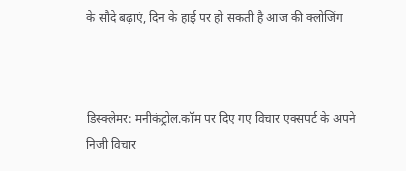के सौदे बढ़ाएं, दिन के हाई पर हो सकती है आज की क्लोजिंग



डिस्क्लेमर: मनीकंट्रोल.कॉम पर दिए गए विचार एक्सपर्ट के अपने निजी विचार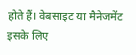होते हैं। वेबसाइट या मैनेजमेंट इसके लिए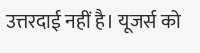उत्तरदाई नहीं है। यूजर्स को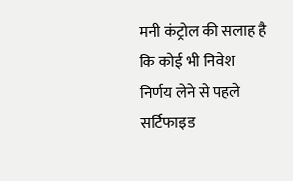मनी कंट्रोल की सलाह है कि कोई भी निवेश निर्णय लेने से पहले सर्टिफाइड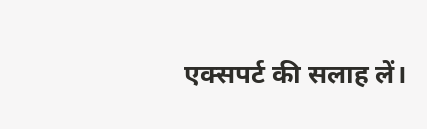एक्सपर्ट की सलाह लें।